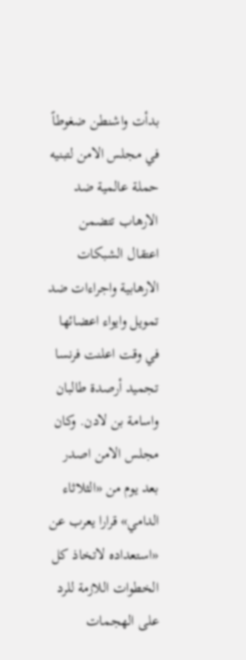بدأت واشنطن ضغوطاً في مجلس الامن لتبنيه حملة عالمية ضد الارهاب تتضمن اعتقال الشبكات الارهابية واجراءات ضد تمويل وايواء اعضائها في وقت اعلنت فرنسا تجميد أرصدة طالبان واسامة بن لادن. وكان مجلس الامن اصدر بعد يوم من «الثلاثاء الدامي» قرارا يعرب عن «استعداده لاتخاذ كل الخطوات اللازمة للرد على الهجمات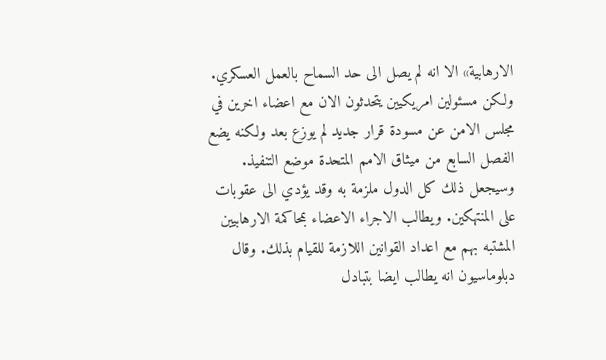الارهابية» الا انه لم يصل الى حد السماح بالعمل العسكري. ولكن مسئولين امريكيين يتحدثون الان مع اعضاء اخرين في مجلس الامن عن مسودة قرار جديد لم يوزع بعد ولكنه يضع الفصل السابع من ميثاق الامم المتحدة موضع التنفيذ. وسيجعل ذلك كل الدول ملزمة به وقد يؤدي الى عقوبات على المنتهكين. ويطالب الاجراء الاعضاء بمحاكمة الارهابيين المشتبه بهم مع اعداد القوانين اللازمة للقيام بذلك. وقال دبلوماسيون انه يطالب ايضا بتبادل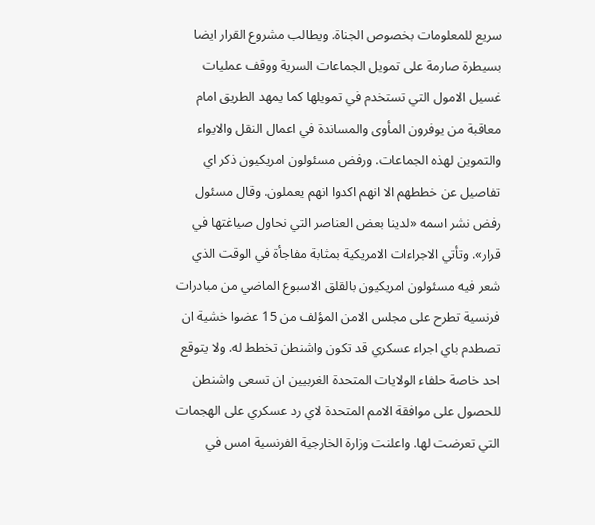سريع للمعلومات بخصوص الجناة. ويطالب مشروع القرار ايضا بسيطرة صارمة على تمويل الجماعات السرية ووقف عمليات غسيل الامول التي تستخدم في تمويلها كما يمهد الطريق امام معاقبة من يوفرون المأوى والمساندة في اعمال النقل والايواء والتموين لهذه الجماعات. ورفض مسئولون امريكيون ذكر اي تفاصيل عن خططهم الا انهم اكدوا انهم يعملون. وقال مسئول رفض نشر اسمه «لدينا بعض العناصر التي نحاول صياغتها في قرار». وتأتي الاجراءات الامريكية بمثابة مفاجأة في الوقت الذي شعر فيه مسئولون امريكيون بالقلق الاسبوع الماضي من مبادرات فرنسية تطرح على مجلس الامن المؤلف من 15 عضوا خشية ان تصطدم باي اجراء عسكري قد تكون واشنطن تخطط له. ولا يتوقع احد خاصة حلفاء الولايات المتحدة الغربيين ان تسعى واشنطن للحصول على موافقة الامم المتحدة لاي رد عسكري على الهجمات التي تعرضت لها. واعلنت وزارة الخارجية الفرنسية امس في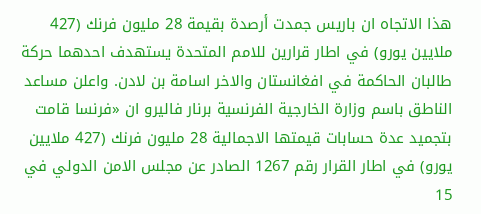هذا الاتجاه ان باريس جمدت أرصدة بقيمة 28 مليون فرنك (427 ملايين يورو) في اطار قرارين للامم المتحدة يستهدف احدهما حركة طالبان الحاكمة في افغانستان والاخر اسامة بن لادن. واعلن مساعد الناطق باسم وزارة الخارجية الفرنسية برنار فاليرو ان «فرنسا قامت بتجميد عدة حسابات قيمتها الاجمالية 28 مليون فرنك (427 ملايين يورو) في اطار القرار رقم 1267 الصادر عن مجلس الامن الدولي في 15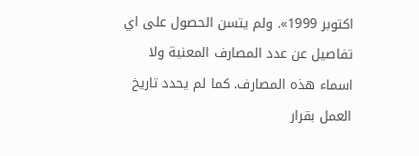اكتوبر 1999». ولم يتسن الحصول على اي تفاصيل عن عدد المصارف المعنية ولا اسماء هذه المصارف. كما لم يحدد تاريخ العمل بقرار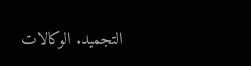التجميد. الوكالات